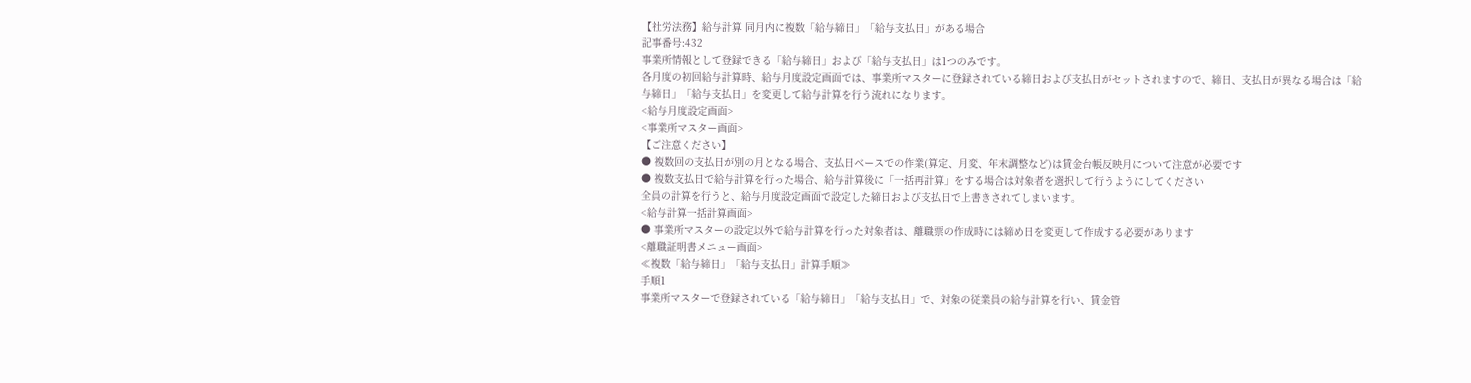【社労法務】給与計算 同月内に複数「給与締日」「給与支払日」がある場合
記事番号:432
事業所情報として登録できる「給与締日」および「給与支払日」は1つのみです。
各月度の初回給与計算時、給与月度設定画面では、事業所マスターに登録されている締日および支払日がセットされますので、締日、支払日が異なる場合は「給与締日」「給与支払日」を変更して給与計算を行う流れになります。
<給与月度設定画面>
<事業所マスター画面>
【ご注意ください】
● 複数回の支払日が別の月となる場合、支払日ベースでの作業(算定、月変、年末調整など)は賃金台帳反映月について注意が必要です
● 複数支払日で給与計算を行った場合、給与計算後に「一括再計算」をする場合は対象者を選択して行うようにしてください
全員の計算を行うと、給与月度設定画面で設定した締日および支払日で上書きされてしまいます。
<給与計算一括計算画面>
● 事業所マスターの設定以外で給与計算を行った対象者は、離職票の作成時には締め日を変更して作成する必要があります
<離職証明書メニュー画面>
≪複数「給与締日」「給与支払日」計算手順≫
手順1
事業所マスターで登録されている「給与締日」「給与支払日」で、対象の従業員の給与計算を行い、賃金管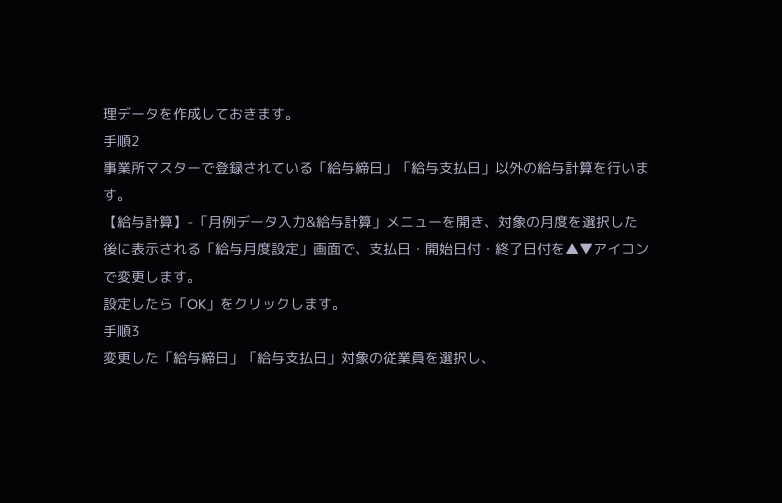理データを作成しておきます。
手順2
事業所マスターで登録されている「給与締日」「給与支払日」以外の給与計算を行います。
【給与計算】-「月例データ入力&給与計算」メニューを開き、対象の月度を選択した後に表示される「給与月度設定」画面で、支払日・開始日付・終了日付を▲▼アイコンで変更します。
設定したら「OK」をクリックします。
手順3
変更した「給与締日」「給与支払日」対象の従業員を選択し、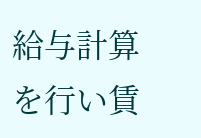給与計算を行い賃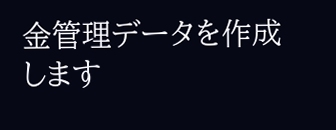金管理データを作成します